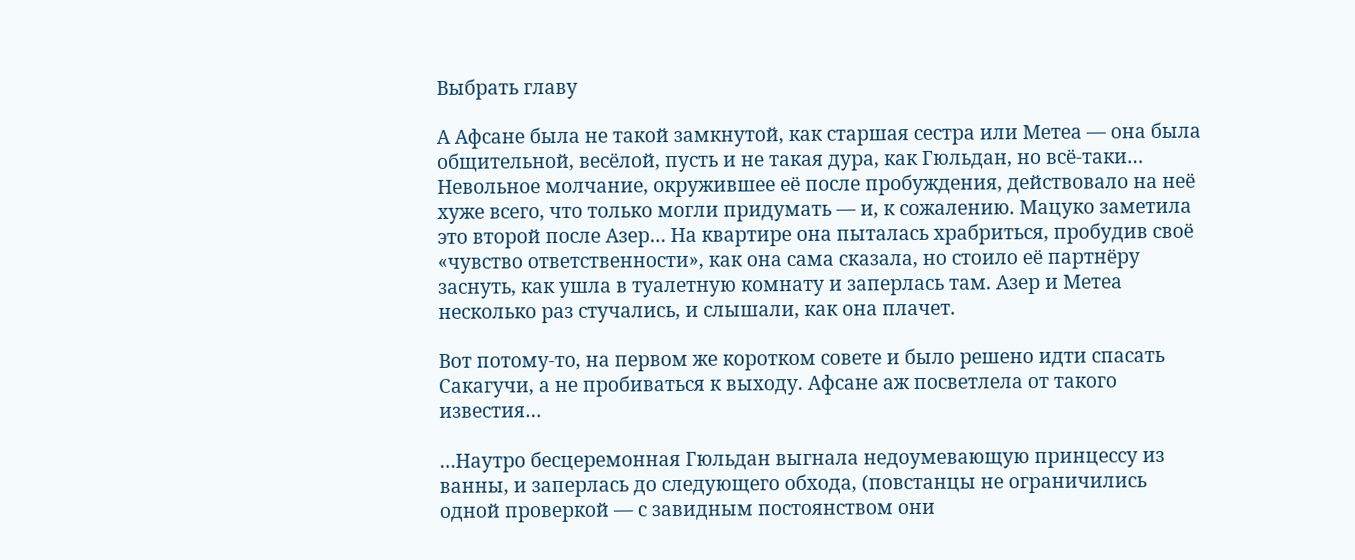Выбрать главу

А Афсане была не такой замкнутой, как старшая сестра или Метеа — она была общительной, весёлой, пусть и не такая дура, как Гюльдан, но всё-таки… Невольное молчание, окружившее её после пробуждения, действовало на неё хуже всего, что только могли придумать — и, к сожалению. Мацуко заметила это второй после Азер… На квартире она пыталась храбриться, пробудив своё «чувство ответственности», как она сама сказала, но стоило её партнёру заснуть, как ушла в туалетную комнату и заперлась там. Азер и Метеа несколько раз стучались, и слышали, как она плачет.

Вот потому-то, на первом же коротком совете и было решено идти спасать Сакагучи, а не пробиваться к выходу. Афсане аж посветлела от такого известия…

…Наутро бесцеремонная Гюльдан выгнала недоумевающую принцессу из ванны, и заперлась до следующего обхода, (повстанцы не ограничились одной проверкой — с завидным постоянством они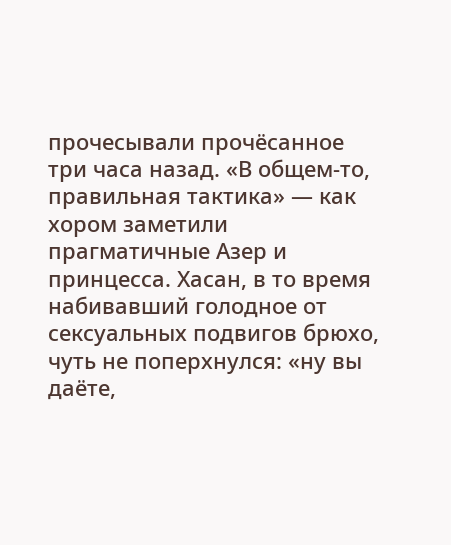прочесывали прочёсанное три часа назад. «В общем-то, правильная тактика» — как хором заметили прагматичные Азер и принцесса. Хасан, в то время набивавший голодное от сексуальных подвигов брюхо, чуть не поперхнулся: «ну вы даёте,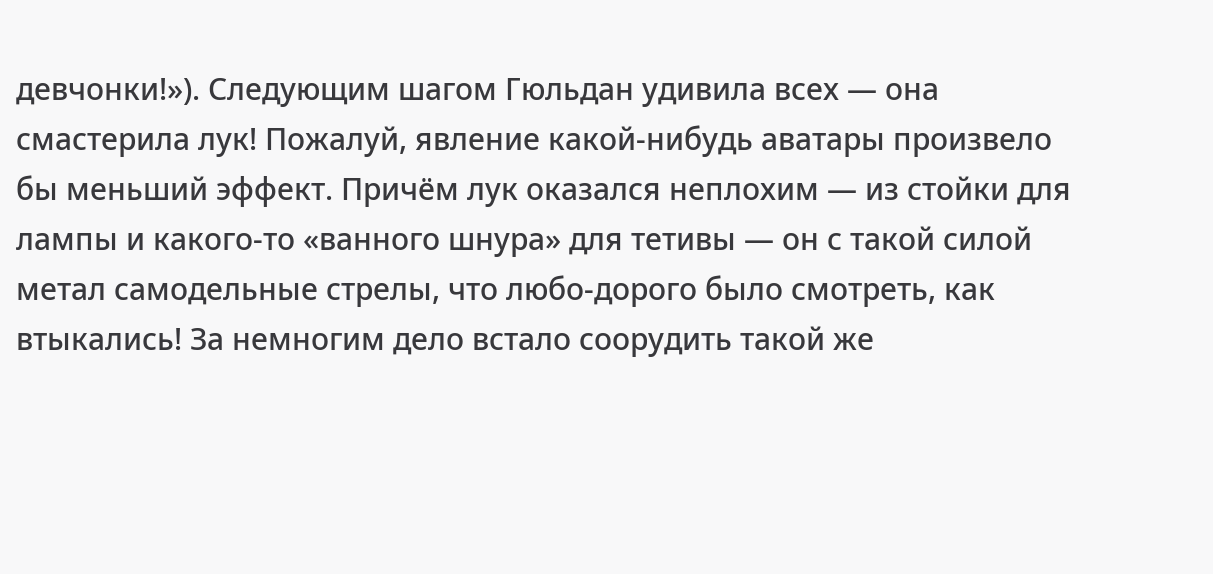девчонки!»). Следующим шагом Гюльдан удивила всех — она смастерила лук! Пожалуй, явление какой-нибудь аватары произвело бы меньший эффект. Причём лук оказался неплохим — из стойки для лампы и какого-то «ванного шнура» для тетивы — он с такой силой метал самодельные стрелы, что любо-дорого было смотреть, как втыкались! За немногим дело встало соорудить такой же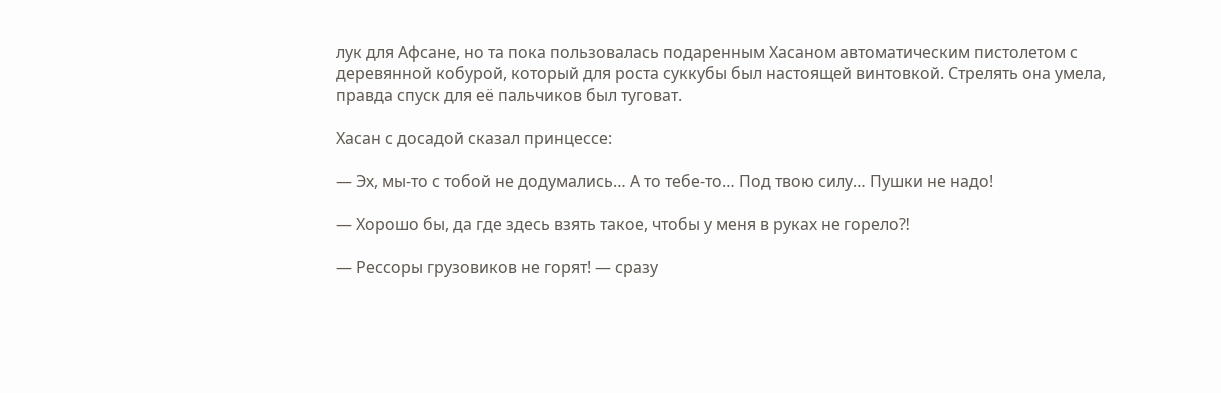лук для Афсане, но та пока пользовалась подаренным Хасаном автоматическим пистолетом с деревянной кобурой, который для роста суккубы был настоящей винтовкой. Стрелять она умела, правда спуск для её пальчиков был туговат.

Хасан с досадой сказал принцессе:

— Эх, мы-то с тобой не додумались… А то тебе-то… Под твою силу… Пушки не надо!

— Хорошо бы, да где здесь взять такое, чтобы у меня в руках не горело⁈

— Рессоры грузовиков не горят! — сразу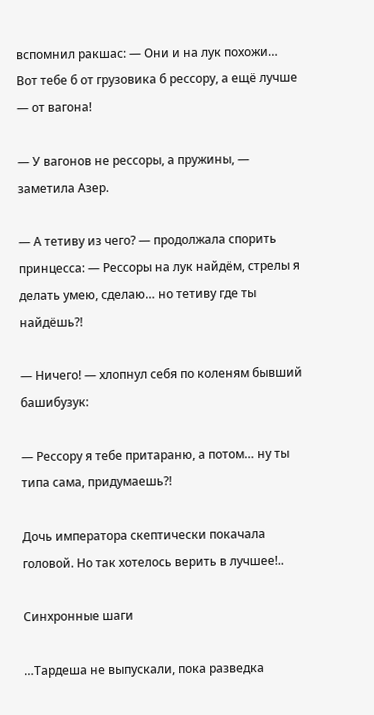вспомнил ракшас: — Они и на лук похожи… Вот тебе б от грузовика б рессору, а ещё лучше — от вагона!

— У вагонов не рессоры, а пружины, — заметила Азер.

— А тетиву из чего? — продолжала спорить принцесса: — Рессоры на лук найдём, стрелы я делать умею, сделаю… но тетиву где ты найдёшь⁈

— Ничего! — хлопнул себя по коленям бывший башибузук:

— Рессору я тебе притараню, а потом… ну ты типа сама, придумаешь⁈

Дочь императора скептически покачала головой. Но так хотелось верить в лучшее!..

Синхронные шаги

…Тардеша не выпускали, пока разведка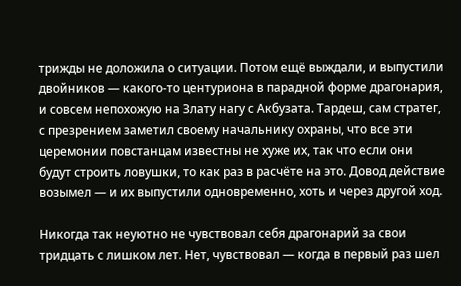трижды не доложила о ситуации. Потом ещё выждали, и выпустили двойников — какого-то центуриона в парадной форме драгонария, и совсем непохожую на Злату нагу с Акбузата. Тардеш, сам стратег, с презрением заметил своему начальнику охраны, что все эти церемонии повстанцам известны не хуже их, так что если они будут строить ловушки, то как раз в расчёте на это. Довод действие возымел — и их выпустили одновременно, хоть и через другой ход.

Никогда так неуютно не чувствовал себя драгонарий за свои тридцать с лишком лет. Нет, чувствовал — когда в первый раз шел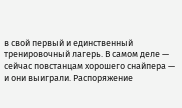в свой первый и единственный тренировочный лагерь. В самом деле — сейчас повстанцам хорошего снайпера — и они выиграли. Распоряжение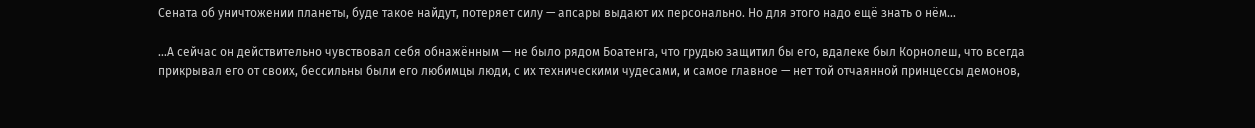Сената об уничтожении планеты, буде такое найдут, потеряет силу — апсары выдают их персонально. Но для этого надо ещё знать о нём…

…А сейчас он действительно чувствовал себя обнажённым — не было рядом Боатенга, что грудью защитил бы его, вдалеке был Корнолеш, что всегда прикрывал его от своих, бессильны были его любимцы люди, с их техническими чудесами, и самое главное — нет той отчаянной принцессы демонов,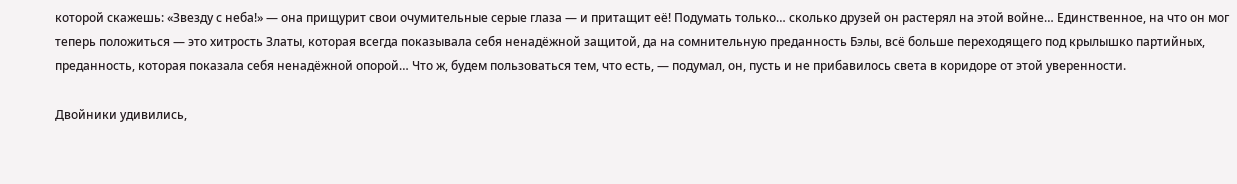которой скажешь: «Звезду с неба!» — она прищурит свои очумительные серые глаза — и притащит её! Подумать только… сколько друзей он растерял на этой войне… Единственное, на что он мог теперь положиться — это хитрость Златы, которая всегда показывала себя ненадёжной защитой, да на сомнительную преданность Бэлы, всё больше переходящего под крылышко партийных, преданность, которая показала себя ненадёжной опорой… Что ж, будем пользоваться тем, что есть, — подумал, он, пусть и не прибавилось света в коридоре от этой уверенности.

Двойники удивились,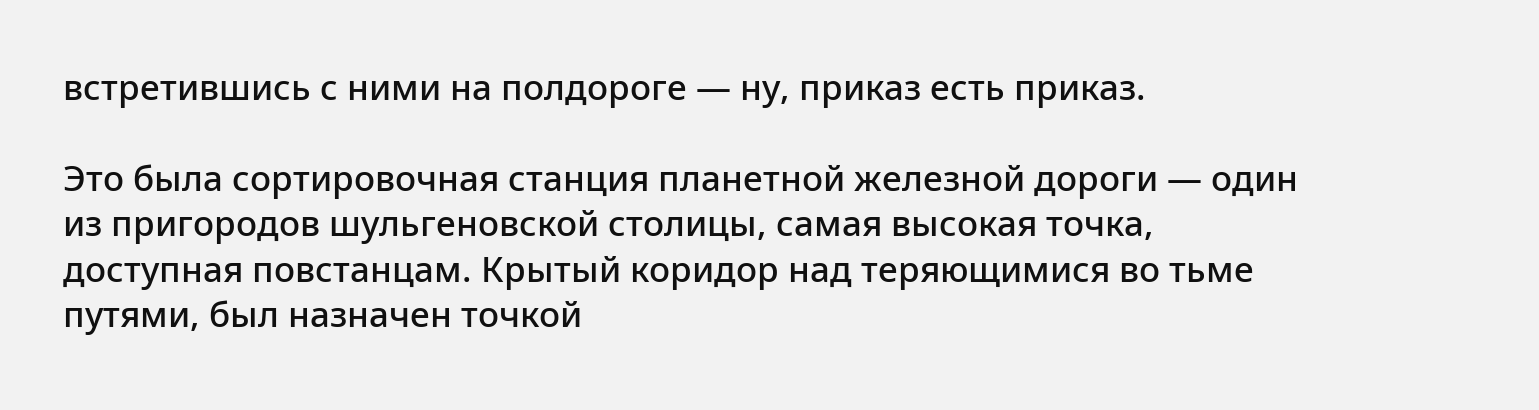встретившись с ними на полдороге — ну, приказ есть приказ.

Это была сортировочная станция планетной железной дороги — один из пригородов шульгеновской столицы, самая высокая точка, доступная повстанцам. Крытый коридор над теряющимися во тьме путями, был назначен точкой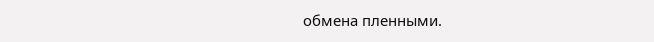обмена пленными.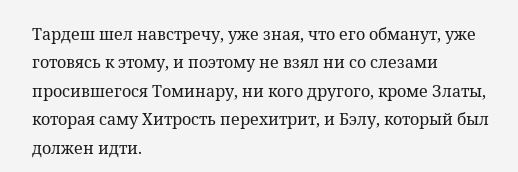Тардеш шел навстречу, уже зная, что его обманут, уже готовясь к этому, и поэтому не взял ни со слезами просившегося Томинару, ни кого другого, кроме Златы, которая саму Хитрость перехитрит, и Бэлу, который был должен идти.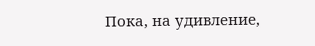Пока, на удивление,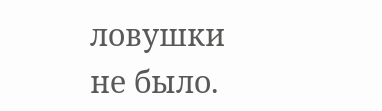ловушки не было.